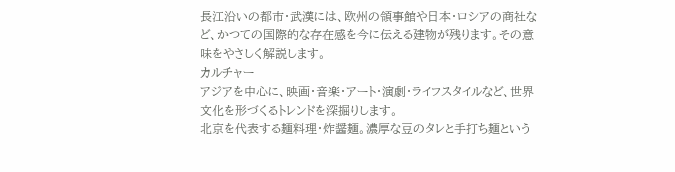長江沿いの都市・武漢には、欧州の領事館や日本・ロシアの商社など、かつての国際的な存在感を今に伝える建物が残ります。その意味をやさしく解説します。
カルチャー
アジアを中心に、映画・音楽・アート・演劇・ライフスタイルなど、世界文化を形づくるトレンドを深掘りします。
北京を代表する麺料理・炸醤麺。濃厚な豆のタレと手打ち麺という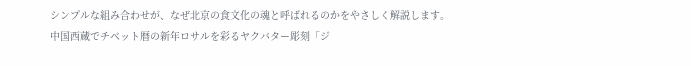シンプルな組み合わせが、なぜ北京の食文化の魂と呼ばれるのかをやさしく解説します。
中国西蔵でチベット暦の新年ロサルを彩るヤクバター彫刻「ジ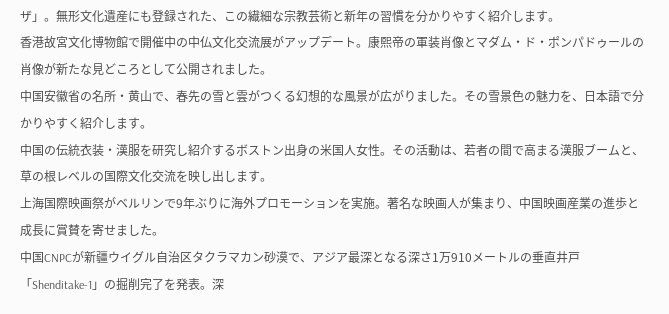ザ」。無形文化遺産にも登録された、この繊細な宗教芸術と新年の習慣を分かりやすく紹介します。
香港故宮文化博物館で開催中の中仏文化交流展がアップデート。康熙帝の軍装肖像とマダム・ド・ポンパドゥールの肖像が新たな見どころとして公開されました。
中国安徽省の名所・黄山で、春先の雪と雲がつくる幻想的な風景が広がりました。その雪景色の魅力を、日本語で分かりやすく紹介します。
中国の伝統衣装・漢服を研究し紹介するボストン出身の米国人女性。その活動は、若者の間で高まる漢服ブームと、草の根レベルの国際文化交流を映し出します。
上海国際映画祭がベルリンで9年ぶりに海外プロモーションを実施。著名な映画人が集まり、中国映画産業の進歩と成長に賞賛を寄せました。
中国CNPCが新疆ウイグル自治区タクラマカン砂漠で、アジア最深となる深さ1万910メートルの垂直井戸「Shenditake-1」の掘削完了を発表。深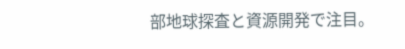部地球探査と資源開発で注目。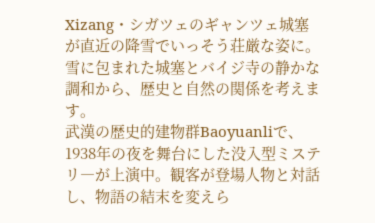Xizang・シガツェのギャンツェ城塞が直近の降雪でいっそう荘厳な姿に。雪に包まれた城塞とバイジ寺の静かな調和から、歴史と自然の関係を考えます。
武漢の歴史的建物群Baoyuanliで、1938年の夜を舞台にした没入型ミステリ―が上演中。観客が登場人物と対話し、物語の結末を変えら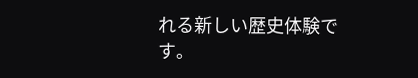れる新しい歴史体験です。